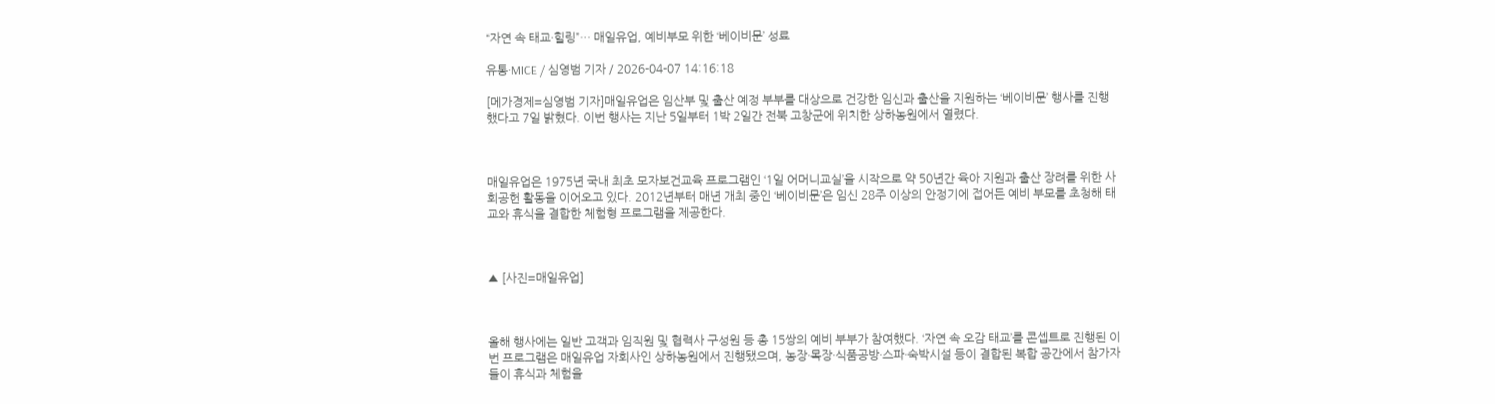“자연 속 태교·힐링”… 매일유업, 예비부모 위한 ‘베이비문’ 성료

유통·MICE / 심영범 기자 / 2026-04-07 14:16:18

[메가경제=심영범 기자]매일유업은 임산부 및 출산 예정 부부를 대상으로 건강한 임신과 출산을 지원하는 ‘베이비문’ 행사를 진행했다고 7일 밝혔다. 이번 행사는 지난 5일부터 1박 2일간 전북 고창군에 위치한 상하농원에서 열렸다.



매일유업은 1975년 국내 최초 모자보건교육 프로그램인 ‘1일 어머니교실’을 시작으로 약 50년간 육아 지원과 출산 장려를 위한 사회공헌 활동을 이어오고 있다. 2012년부터 매년 개최 중인 ‘베이비문’은 임신 28주 이상의 안정기에 접어든 예비 부모를 초청해 태교와 휴식을 결합한 체험형 프로그램을 제공한다.



▲ [사진=매일유업]



올해 행사에는 일반 고객과 임직원 및 협력사 구성원 등 총 15쌍의 예비 부부가 참여했다. ‘자연 속 오감 태교’를 콘셉트로 진행된 이번 프로그램은 매일유업 자회사인 상하농원에서 진행됐으며, 농장·목장·식품공방·스파·숙박시설 등이 결합된 복합 공간에서 참가자들이 휴식과 체험을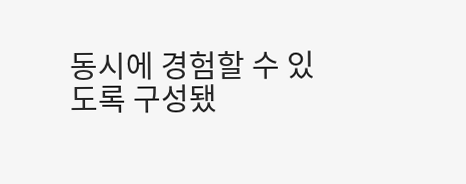동시에 경험할 수 있도록 구성됐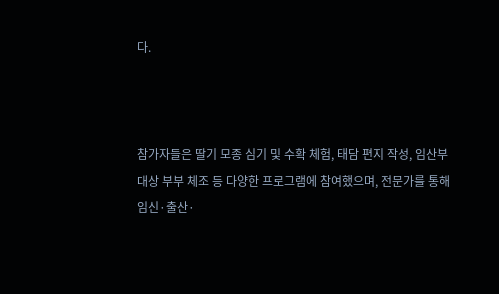다.



참가자들은 딸기 모종 심기 및 수확 체험, 태담 편지 작성, 임산부 대상 부부 체조 등 다양한 프로그램에 참여했으며, 전문가를 통해 임신·출산·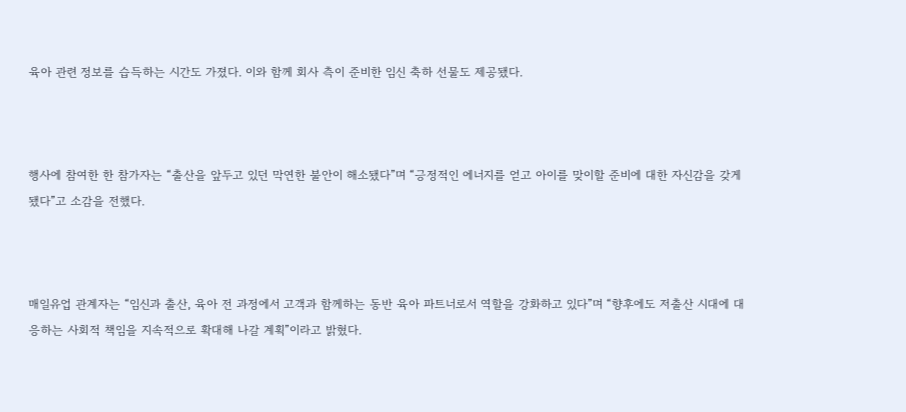육아 관련 정보를 습득하는 시간도 가졌다. 이와 함께 회사 측이 준비한 임신 축하 선물도 제공됐다.



행사에 참여한 한 참가자는 “출산을 앞두고 있던 막연한 불안이 해소됐다”며 “긍정적인 에너지를 얻고 아이를 맞이할 준비에 대한 자신감을 갖게 됐다”고 소감을 전했다.



매일유업 관계자는 “임신과 출산, 육아 전 과정에서 고객과 함께하는 동반 육아 파트너로서 역할을 강화하고 있다”며 “향후에도 저출산 시대에 대응하는 사회적 책임을 지속적으로 확대해 나갈 계획”이라고 밝혔다.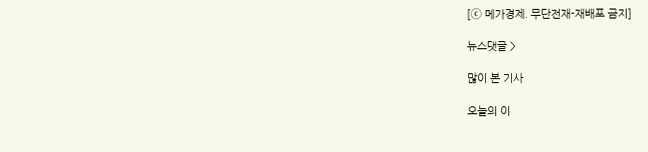[ⓒ 메가경제. 무단전재-재배포 금지]

뉴스댓글 >

많이 본 기사

오늘의 이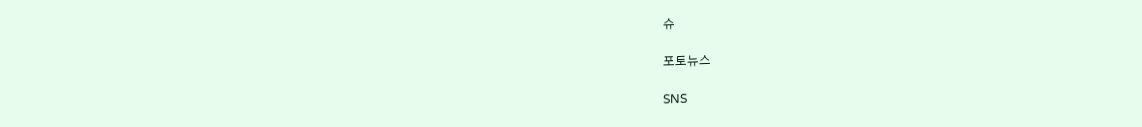슈

포토뉴스

SNS